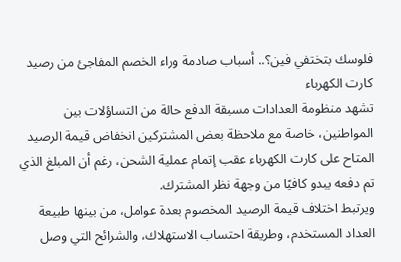فلوسك بتختفي فين؟.. أسباب صادمة وراء الخصم المفاجئ من رصيد كارت الكهرباء
تشهد منظومة العدادات مسبقة الدفع حالة من التساؤلات بين المواطنين، خاصة مع ملاحظة بعض المشتركين انخفاض قيمة الرصيد المتاح على كارت الكهرباء عقب إتمام عملية الشحن، رغم أن المبلغ الذي تم دفعه يبدو كافيًا من وجهة نظر المشترك.
ويرتبط اختلاف قيمة الرصيد المخصوم بعدة عوامل، من بينها طبيعة العداد المستخدم، وطريقة احتساب الاستهلاك، والشرائح التي وصل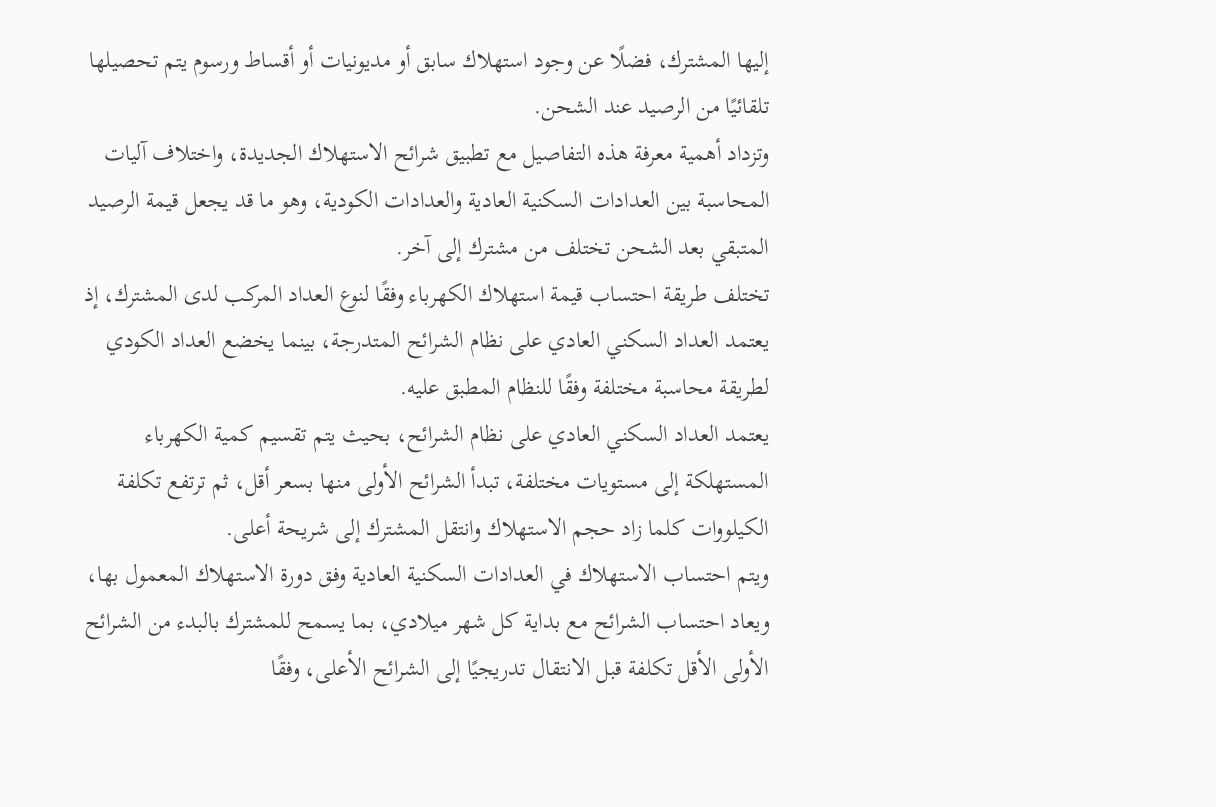إليها المشترك، فضلًا عن وجود استهلاك سابق أو مديونيات أو أقساط ورسوم يتم تحصيلها تلقائيًا من الرصيد عند الشحن.
وتزداد أهمية معرفة هذه التفاصيل مع تطبيق شرائح الاستهلاك الجديدة، واختلاف آليات المحاسبة بين العدادات السكنية العادية والعدادات الكودية، وهو ما قد يجعل قيمة الرصيد المتبقي بعد الشحن تختلف من مشترك إلى آخر.
تختلف طريقة احتساب قيمة استهلاك الكهرباء وفقًا لنوع العداد المركب لدى المشترك، إذ يعتمد العداد السكني العادي على نظام الشرائح المتدرجة، بينما يخضع العداد الكودي لطريقة محاسبة مختلفة وفقًا للنظام المطبق عليه.
يعتمد العداد السكني العادي على نظام الشرائح، بحيث يتم تقسيم كمية الكهرباء المستهلكة إلى مستويات مختلفة، تبدأ الشرائح الأولى منها بسعر أقل، ثم ترتفع تكلفة الكيلووات كلما زاد حجم الاستهلاك وانتقل المشترك إلى شريحة أعلى.
ويتم احتساب الاستهلاك في العدادات السكنية العادية وفق دورة الاستهلاك المعمول بها، ويعاد احتساب الشرائح مع بداية كل شهر ميلادي، بما يسمح للمشترك بالبدء من الشرائح الأولى الأقل تكلفة قبل الانتقال تدريجيًا إلى الشرائح الأعلى، وفقًا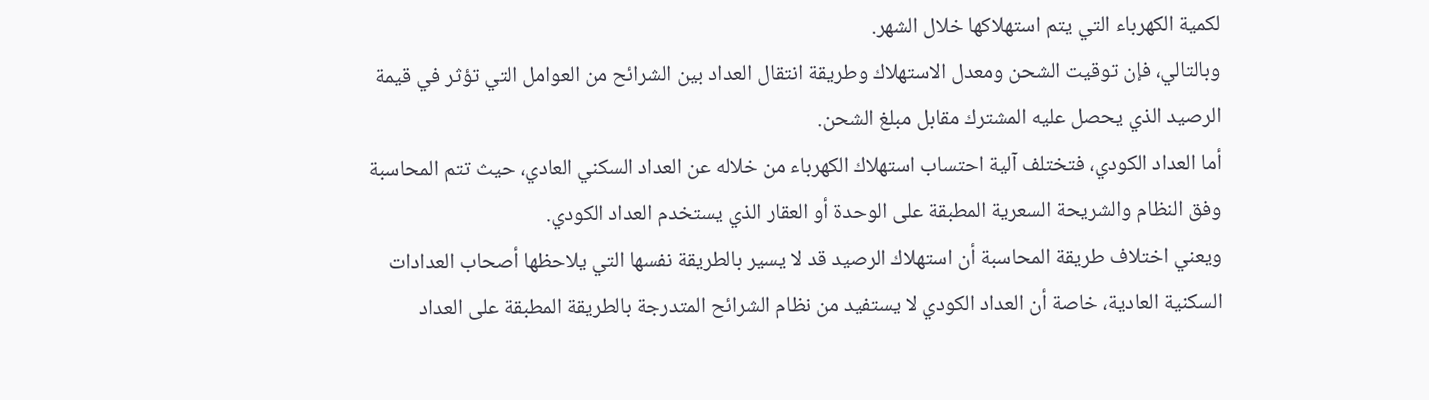لكمية الكهرباء التي يتم استهلاكها خلال الشهر.
وبالتالي، فإن توقيت الشحن ومعدل الاستهلاك وطريقة انتقال العداد بين الشرائح من العوامل التي تؤثر في قيمة الرصيد الذي يحصل عليه المشترك مقابل مبلغ الشحن.
أما العداد الكودي، فتختلف آلية احتساب استهلاك الكهرباء من خلاله عن العداد السكني العادي، حيث تتم المحاسبة وفق النظام والشريحة السعرية المطبقة على الوحدة أو العقار الذي يستخدم العداد الكودي.
ويعني اختلاف طريقة المحاسبة أن استهلاك الرصيد قد لا يسير بالطريقة نفسها التي يلاحظها أصحاب العدادات السكنية العادية، خاصة أن العداد الكودي لا يستفيد من نظام الشرائح المتدرجة بالطريقة المطبقة على العداد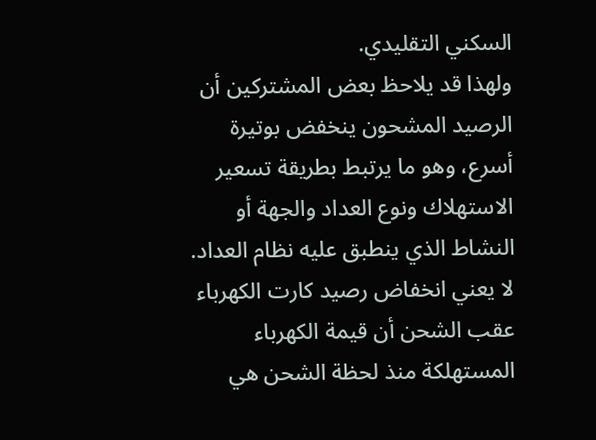السكني التقليدي.
ولهذا قد يلاحظ بعض المشتركين أن الرصيد المشحون ينخفض بوتيرة أسرع، وهو ما يرتبط بطريقة تسعير الاستهلاك ونوع العداد والجهة أو النشاط الذي ينطبق عليه نظام العداد.
لا يعني انخفاض رصيد كارت الكهرباء عقب الشحن أن قيمة الكهرباء المستهلكة منذ لحظة الشحن هي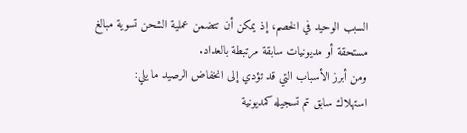السبب الوحيد في الخصم، إذ يمكن أن تتضمن عملية الشحن تسوية مبالغ مستحقة أو مديونيات سابقة مرتبطة بالعداد.
ومن أبرز الأسباب التي قد تؤدي إلى انخفاض الرصيد ما يلي:
استهلاك سابق تم تسجيله كمديونية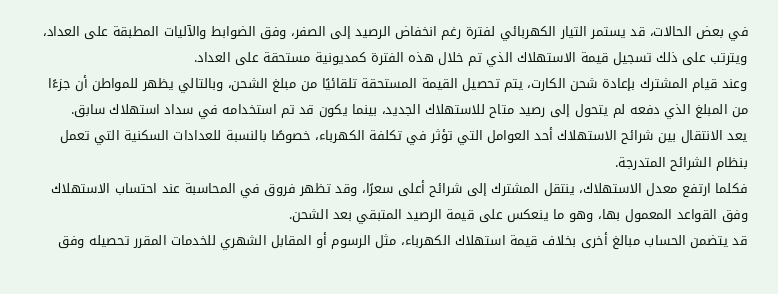في بعض الحالات، قد يستمر التيار الكهربائي لفترة رغم انخفاض الرصيد إلى الصفر، وفق الضوابط والآليات المطبقة على العداد، ويترتب على ذلك تسجيل قيمة الاستهلاك الذي تم خلال هذه الفترة كمديونية مستحقة على العداد.
وعند قيام المشترك بإعادة شحن الكارت، يتم تحصيل القيمة المستحقة تلقائيًا من مبلغ الشحن، وبالتالي يظهر للمواطن أن جزءًا من المبلغ الذي دفعه لم يتحول إلى رصيد متاح للاستهلاك الجديد، بينما يكون قد تم استخدامه في سداد استهلاك سابق.
يعد الانتقال بين شرائح الاستهلاك أحد العوامل التي تؤثر في تكلفة الكهرباء، خصوصًا بالنسبة للعدادات السكنية التي تعمل بنظام الشرائح المتدرجة.
فكلما ارتفع معدل الاستهلاك، ينتقل المشترك إلى شرائح أعلى سعرًا، وقد تظهر فروق في المحاسبة عند احتساب الاستهلاك وفق القواعد المعمول بها، وهو ما ينعكس على قيمة الرصيد المتبقي بعد الشحن.
قد يتضمن الحساب مبالغ أخرى بخلاف قيمة استهلاك الكهرباء، مثل الرسوم أو المقابل الشهري للخدمات المقرر تحصيله وفق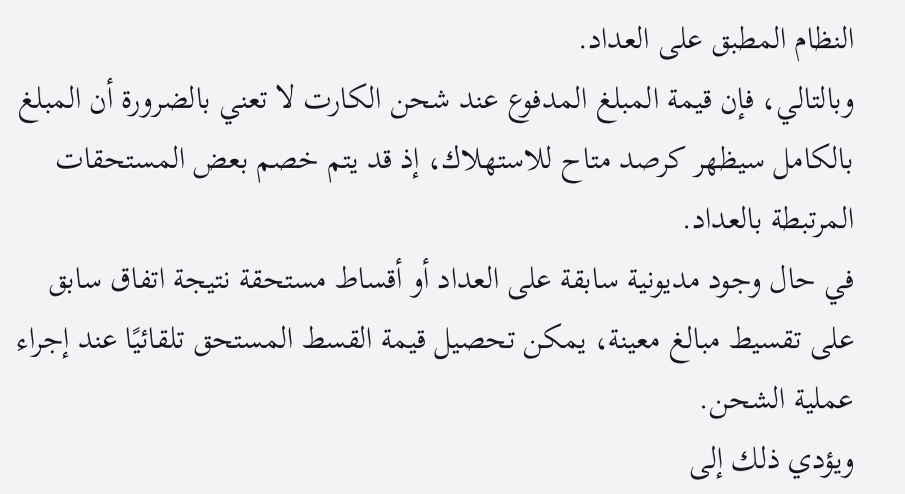النظام المطبق على العداد.
وبالتالي، فإن قيمة المبلغ المدفوع عند شحن الكارت لا تعني بالضرورة أن المبلغ بالكامل سيظهر كرصد متاح للاستهلاك، إذ قد يتم خصم بعض المستحقات المرتبطة بالعداد.
في حال وجود مديونية سابقة على العداد أو أقساط مستحقة نتيجة اتفاق سابق على تقسيط مبالغ معينة، يمكن تحصيل قيمة القسط المستحق تلقائيًا عند إجراء عملية الشحن.
ويؤدي ذلك إلى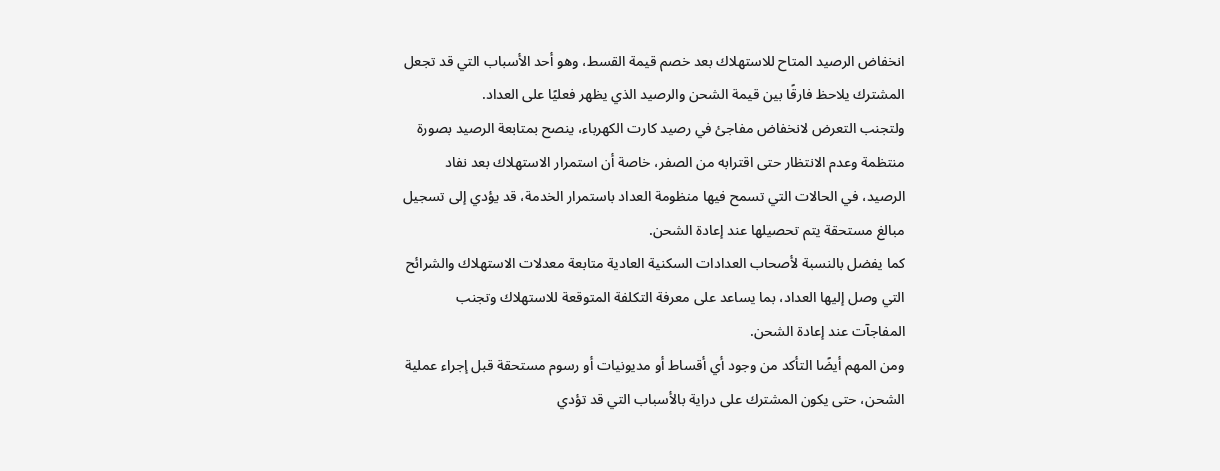انخفاض الرصيد المتاح للاستهلاك بعد خصم قيمة القسط، وهو أحد الأسباب التي قد تجعل المشترك يلاحظ فارقًا بين قيمة الشحن والرصيد الذي يظهر فعليًا على العداد.
ولتجنب التعرض لانخفاض مفاجئ في رصيد كارت الكهرباء، ينصح بمتابعة الرصيد بصورة منتظمة وعدم الانتظار حتى اقترابه من الصفر، خاصة أن استمرار الاستهلاك بعد نفاد الرصيد، في الحالات التي تسمح فيها منظومة العداد باستمرار الخدمة، قد يؤدي إلى تسجيل مبالغ مستحقة يتم تحصيلها عند إعادة الشحن.
كما يفضل بالنسبة لأصحاب العدادات السكنية العادية متابعة معدلات الاستهلاك والشرائح التي وصل إليها العداد، بما يساعد على معرفة التكلفة المتوقعة للاستهلاك وتجنب المفاجآت عند إعادة الشحن.
ومن المهم أيضًا التأكد من وجود أي أقساط أو مديونيات أو رسوم مستحقة قبل إجراء عملية الشحن، حتى يكون المشترك على دراية بالأسباب التي قد تؤدي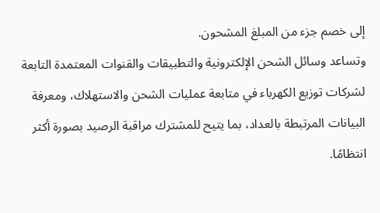إلى خصم جزء من المبلغ المشحون.
وتساعد وسائل الشحن الإلكترونية والتطبيقات والقنوات المعتمدة التابعة لشركات توزيع الكهرباء في متابعة عمليات الشحن والاستهلاك، ومعرفة البيانات المرتبطة بالعداد، بما يتيح للمشترك مراقبة الرصيد بصورة أكثر انتظامًا.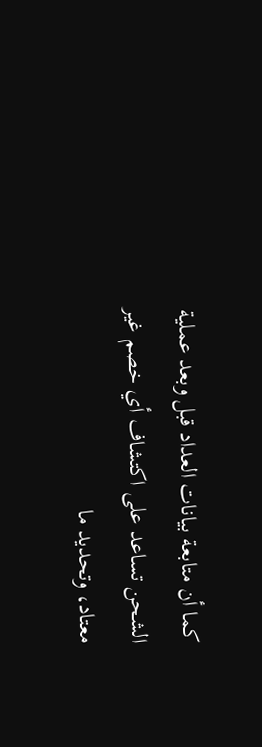كما أن متابعة بيانات العداد قبل وبعد عملية الشحن تساعد على اكتشاف أي خصم غير معتاد، وتحديد ما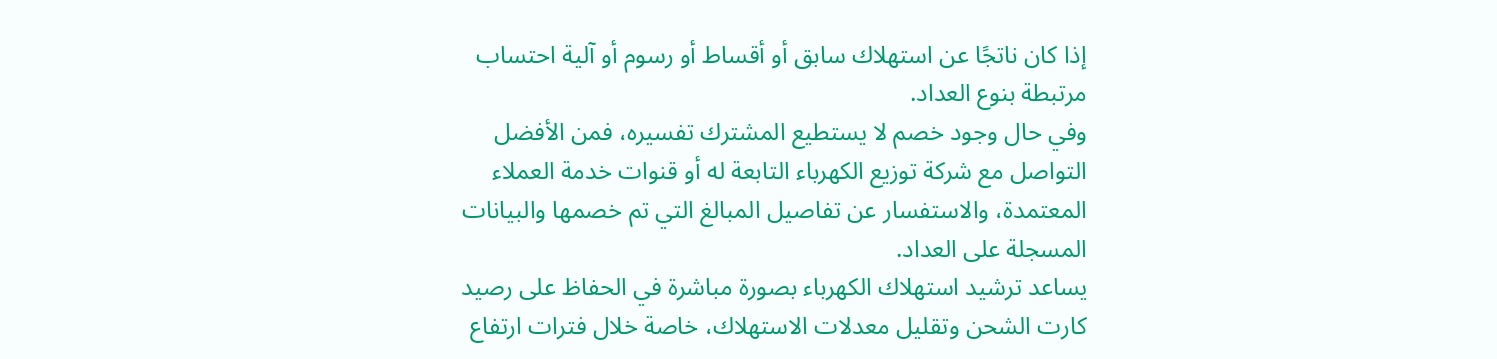إذا كان ناتجًا عن استهلاك سابق أو أقساط أو رسوم أو آلية احتساب مرتبطة بنوع العداد.
وفي حال وجود خصم لا يستطيع المشترك تفسيره، فمن الأفضل التواصل مع شركة توزيع الكهرباء التابعة له أو قنوات خدمة العملاء المعتمدة، والاستفسار عن تفاصيل المبالغ التي تم خصمها والبيانات المسجلة على العداد.
يساعد ترشيد استهلاك الكهرباء بصورة مباشرة في الحفاظ على رصيد كارت الشحن وتقليل معدلات الاستهلاك، خاصة خلال فترات ارتفاع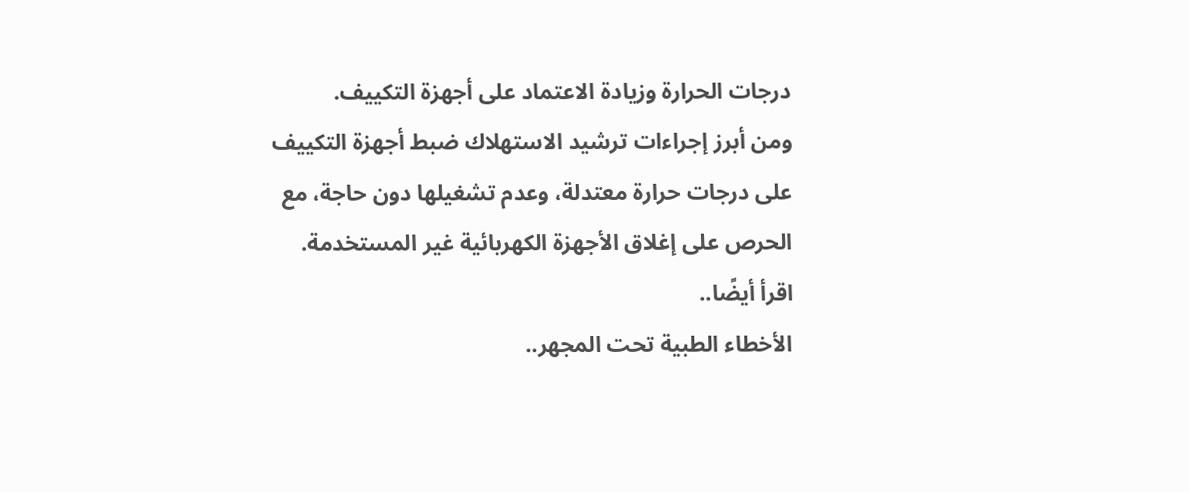درجات الحرارة وزيادة الاعتماد على أجهزة التكييف.
ومن أبرز إجراءات ترشيد الاستهلاك ضبط أجهزة التكييف على درجات حرارة معتدلة، وعدم تشغيلها دون حاجة، مع الحرص على إغلاق الأجهزة الكهربائية غير المستخدمة.
اقرأ أيضًا..
الأخطاء الطبية تحت المجهر..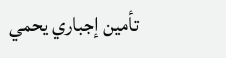تأمين إجباري يحمي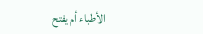الأطباء أم يفتح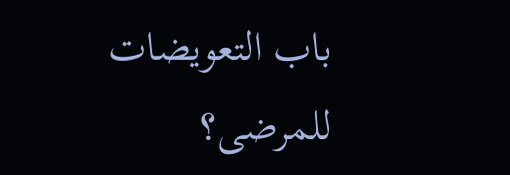باب التعويضات للمرضى؟